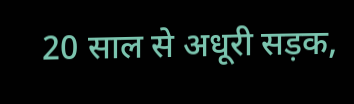20 साल से अधूरी सड़क,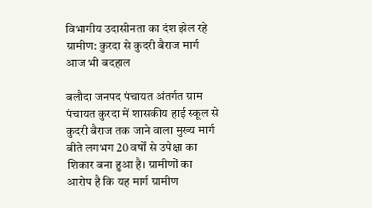विभागीय उदासीनता का दंश झेल रहे ग्रामीण: कुरदा से कुदरी बैराज मार्ग आज भी बदहाल

बलौदा जनपद पंचायत अंतर्गत ग्राम पंचायत कुरदा में शासकीय हाई स्कूल से कुदरी बैराज तक जाने वाला मुख्य मार्ग बीते लगभग 20 वर्षों से उपेक्षा का शिकार बना हुआ है। ग्रामीणों का आरोप है कि यह मार्ग ग्रामीण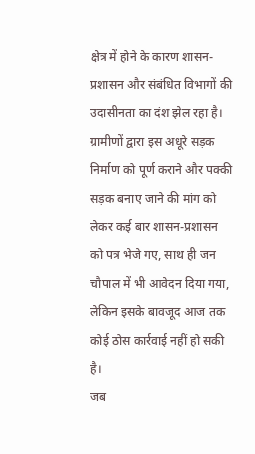क्षेत्र में होने के कारण शासन-प्रशासन और संबंधित विभागों की उदासीनता का दंश झेल रहा है।
ग्रामीणों द्वारा इस अधूरे सड़क निर्माण को पूर्ण कराने और पक्की सड़क बनाए जाने की मांग को लेकर कई बार शासन-प्रशासन को पत्र भेजे गए, साथ ही जन चौपाल में भी आवेदन दिया गया, लेकिन इसके बावजूद आज तक कोई ठोस कार्रवाई नहीं हो सकी है।
जब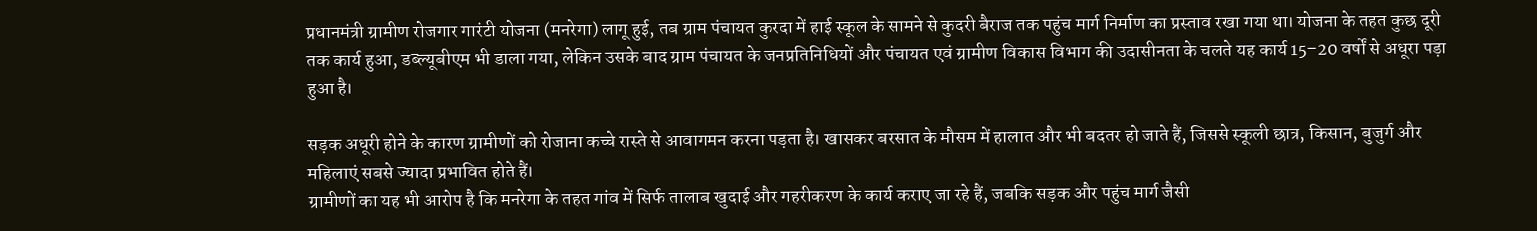प्रधानमंत्री ग्रामीण रोजगार गारंटी योजना (मनरेगा) लागू हुई, तब ग्राम पंचायत कुरदा में हाई स्कूल के सामने से कुदरी बैराज तक पहुंच मार्ग निर्माण का प्रस्ताव रखा गया था। योजना के तहत कुछ दूरी तक कार्य हुआ, डब्ल्यूबीएम भी डाला गया, लेकिन उसके बाद ग्राम पंचायत के जनप्रतिनिधियों और पंचायत एवं ग्रामीण विकास विभाग की उदासीनता के चलते यह कार्य 15–20 वर्षों से अधूरा पड़ा हुआ है।

सड़क अधूरी होने के कारण ग्रामीणों को रोजाना कच्चे रास्ते से आवागमन करना पड़ता है। खासकर बरसात के मौसम में हालात और भी बदतर हो जाते हैं, जिससे स्कूली छात्र, किसान, बुजुर्ग और महिलाएं सबसे ज्यादा प्रभावित होते हैं।
ग्रामीणों का यह भी आरोप है कि मनरेगा के तहत गांव में सिर्फ तालाब खुदाई और गहरीकरण के कार्य कराए जा रहे हैं, जबकि सड़क और पहुंच मार्ग जैसी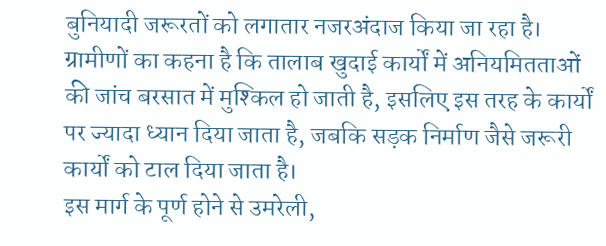बुनियादी जरूरतों को लगातार नजरअंदाज किया जा रहा है। ग्रामीणों का कहना है कि तालाब खुदाई कार्यों में अनियमितताओं की जांच बरसात में मुश्किल हो जाती है, इसलिए इस तरह के कार्यों पर ज्यादा ध्यान दिया जाता है, जबकि सड़क निर्माण जैसे जरूरी कार्यों को टाल दिया जाता है।
इस मार्ग के पूर्ण होने से उमरेली,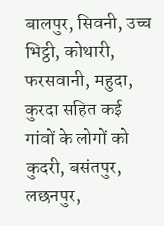बालपुर, सिवनी, उच्च भिट्ठी, कोथारी, फरसवानी, महुदा, कुरदा सहित कई गांवों के लोगों को कुदरी, बसंतपुर, लछनपुर,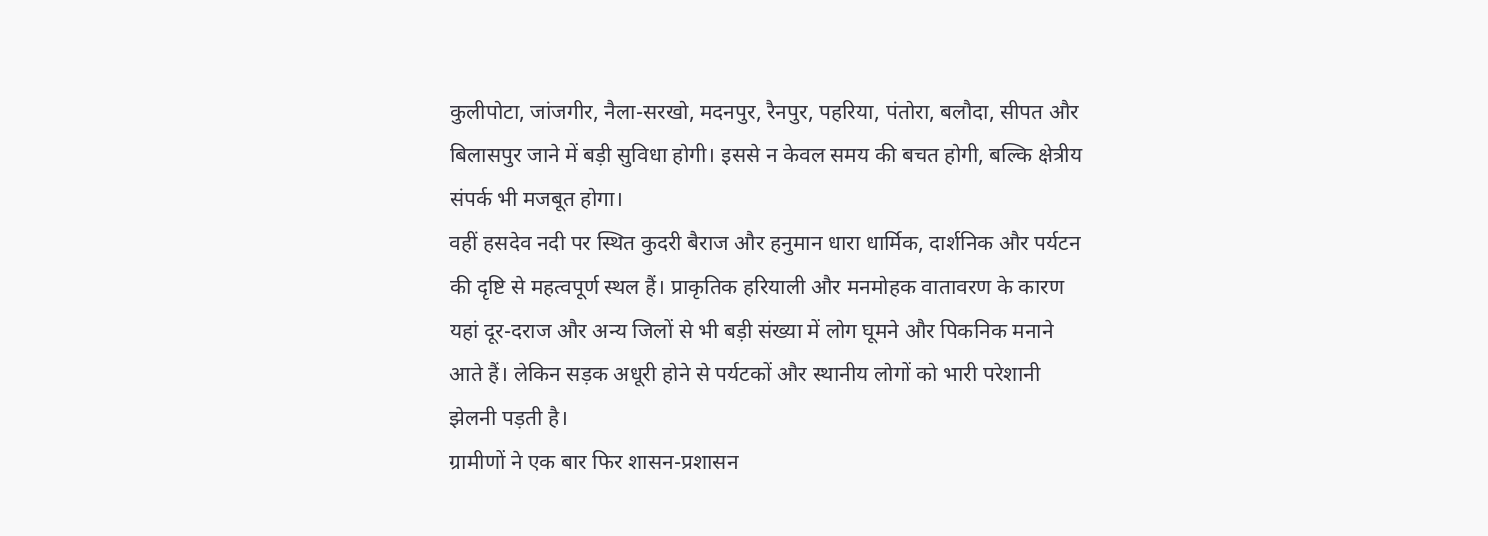कुलीपोटा, जांजगीर, नैला-सरखो, मदनपुर, रैनपुर, पहरिया, पंतोरा, बलौदा, सीपत और बिलासपुर जाने में बड़ी सुविधा होगी। इससे न केवल समय की बचत होगी, बल्कि क्षेत्रीय संपर्क भी मजबूत होगा।
वहीं हसदेव नदी पर स्थित कुदरी बैराज और हनुमान धारा धार्मिक, दार्शनिक और पर्यटन की दृष्टि से महत्वपूर्ण स्थल हैं। प्राकृतिक हरियाली और मनमोहक वातावरण के कारण यहां दूर-दराज और अन्य जिलों से भी बड़ी संख्या में लोग घूमने और पिकनिक मनाने आते हैं। लेकिन सड़क अधूरी होने से पर्यटकों और स्थानीय लोगों को भारी परेशानी झेलनी पड़ती है।
ग्रामीणों ने एक बार फिर शासन-प्रशासन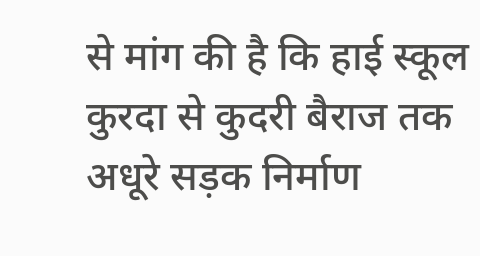से मांग की है कि हाई स्कूल कुरदा से कुदरी बैराज तक अधूरे सड़क निर्माण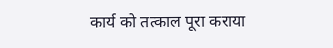कार्य को तत्काल पूरा कराया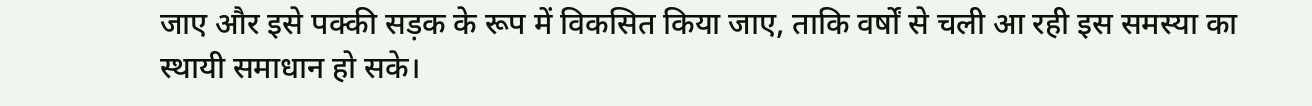जाए और इसे पक्की सड़क के रूप में विकसित किया जाए, ताकि वर्षों से चली आ रही इस समस्या का स्थायी समाधान हो सके।